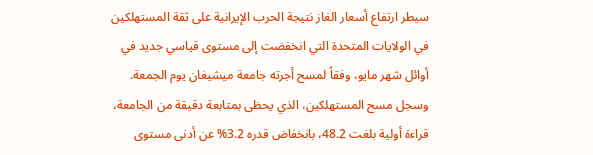سيطر ارتفاع أسعار الغاز نتيجة الحرب الإيرانية على ثقة المستهلكين في الولايات المتحدة التي انخفضت إلى مستوى قياسي جديد في أوائل شهر مايو، وفقاً لمسح أجرته جامعة ميشيغان يوم الجمعة.
وسجل مسح المستهلكين، الذي يحظى بمتابعة دقيقة من الجامعة، قراءة أولية بلغت 48.2، بانخفاض قدره 3.2% عن أدنى مستوى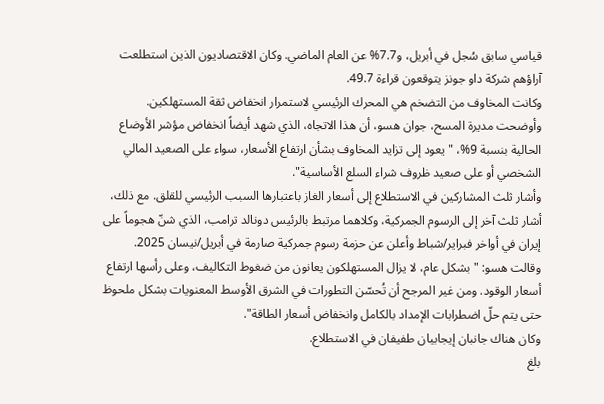قياسي سابق سُجل في أبريل، و7.7% عن العام الماضي. وكان الاقتصاديون الذين استطلعت آراؤهم شركة داو جونز يتوقعون قراءة 49.7.
وكانت المخاوف من التضخم هي المحرك الرئيسي لاستمرار انخفاض ثقة المستهلكين.
وأوضحت مديرة المسح، جوان هسو، أن هذا الاتجاه، الذي شهد أيضاً انخفاض مؤشر الأوضاع الحالية بنسبة 9%، "يعود إلى تزايد المخاوف بشأن ارتفاع الأسعار، سواء على الصعيد المالي الشخصي أو على صعيد ظروف شراء السلع الأساسية".
وأشار ثلث المشاركين في الاستطلاع إلى أسعار الغاز باعتبارها السبب الرئيسي للقلق. مع ذلك، أشار ثلث آخر إلى الرسوم الجمركية، وكلاهما مرتبط بالرئيس دونالد ترامب، الذي شنّ هجوماً على إيران في أواخر فبراير/شباط وأعلن عن حزمة رسوم جمركية صارمة في أبريل/نيسان 2025.
وقالت هسو: "بشكل عام، لا يزال المستهلكون يعانون من ضغوط التكاليف، وعلى رأسها ارتفاع أسعار الوقود. ومن غير المرجح أن تُحسّن التطورات في الشرق الأوسط المعنويات بشكل ملحوظ حتى يتم حلّ اضطرابات الإمداد بالكامل وانخفاض أسعار الطاقة".
وكان هناك جانبان إيجابيان طفيفان في الاستطلاع.
بلغ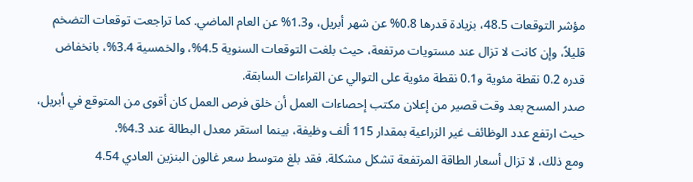مؤشر التوقعات 48.5، بزيادة قدرها 0.8% عن شهر أبريل، و1.3% عن العام الماضي. كما تراجعت توقعات التضخم قليلاً، وإن كانت لا تزال عند مستويات مرتفعة، حيث بلغت التوقعات السنوية 4.5%، والخمسية 3.4%، بانخفاض قدره 0.2 نقطة مئوية و0.1 نقطة مئوية على التوالي عن القراءات السابقة.
صدر المسح بعد وقت قصير من إعلان مكتب إحصاءات العمل أن خلق فرص العمل كان أقوى من المتوقع في أبريل، حيث ارتفع عدد الوظائف غير الزراعية بمقدار 115 ألف وظيفة، بينما استقر معدل البطالة عند 4.3%.
ومع ذلك، لا تزال أسعار الطاقة المرتفعة تشكل مشكلة. فقد بلغ متوسط سعر غالون البنزين العادي 4.54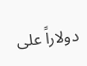دولاراً على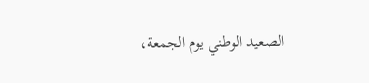الصعيد الوطني يوم الجمعة،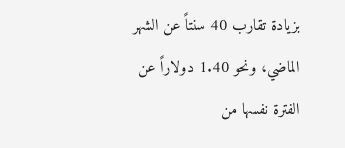بزيادة تقارب 40 سنتاً عن الشهر الماضي، ونحو 1.40 دولاراً عن الفترة نفسها من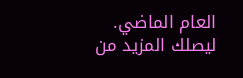العام الماضي.
ليصلك المزيد من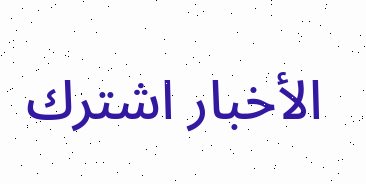الأخبار اشترك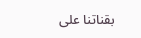بقناتنا على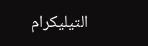التيليكرام